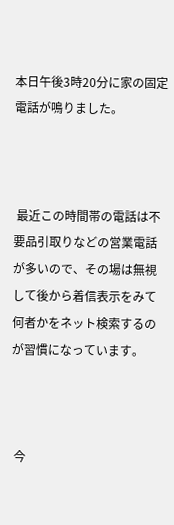本日午後3時20分に家の固定電話が鳴りました。



 最近この時間帯の電話は不要品引取りなどの営業電話が多いので、その場は無視して後から着信表示をみて何者かをネット検索するのが習慣になっています。



 今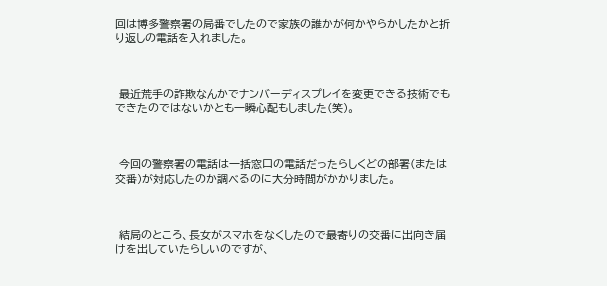回は博多警察署の局番でしたので家族の誰かが何かやらかしたかと折り返しの電話を入れました。



 最近荒手の詐欺なんかでナンバーディスプレイを変更できる技術でもできたのではないかとも一瞬心配もしました(笑)。



 今回の警察署の電話は一括窓口の電話だったらしくどの部署(または交番)が対応したのか調べるのに大分時間がかかりました。



 結局のところ、長女がスマホをなくしたので最寄りの交番に出向き届けを出していたらしいのですが、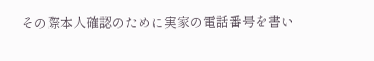その際本人確認のために実家の電話番号を書い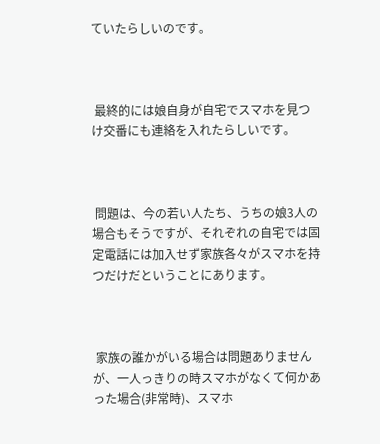ていたらしいのです。



 最終的には娘自身が自宅でスマホを見つけ交番にも連絡を入れたらしいです。



 問題は、今の若い人たち、うちの娘3人の場合もそうですが、それぞれの自宅では固定電話には加入せず家族各々がスマホを持つだけだということにあります。



 家族の誰かがいる場合は問題ありませんが、一人っきりの時スマホがなくて何かあった場合(非常時)、スマホ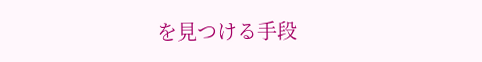を見つける手段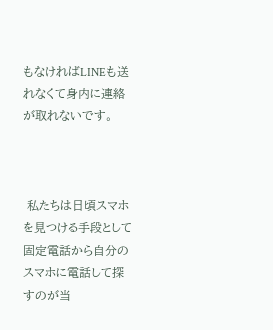もなければLINEも送れなくて身内に連絡が取れないです。



 私たちは日頃スマホを見つける手段として固定電話から自分のスマホに電話して探すのが当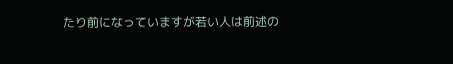たり前になっていますが若い人は前述の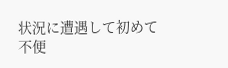状況に遭遇して初めて不便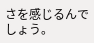さを感じるんでしょう。